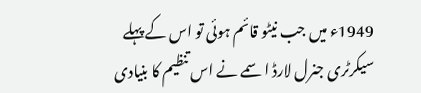1949ء میں جب نیٹو قائم ہوئی تو اس کے پہلے سیکرٹری جنرل لارڈ اسمے نے اس تنظیم کا بنیادی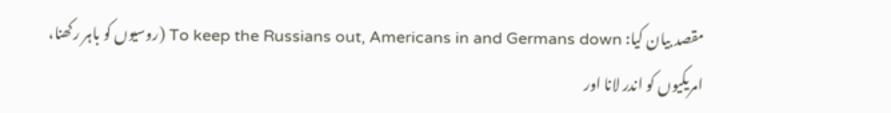مقصد بیان کیا: To keep the Russians out, Americans in and Germans down (روسیوں کو باہر رکھنا، امریکیوں کو اندر لانا اور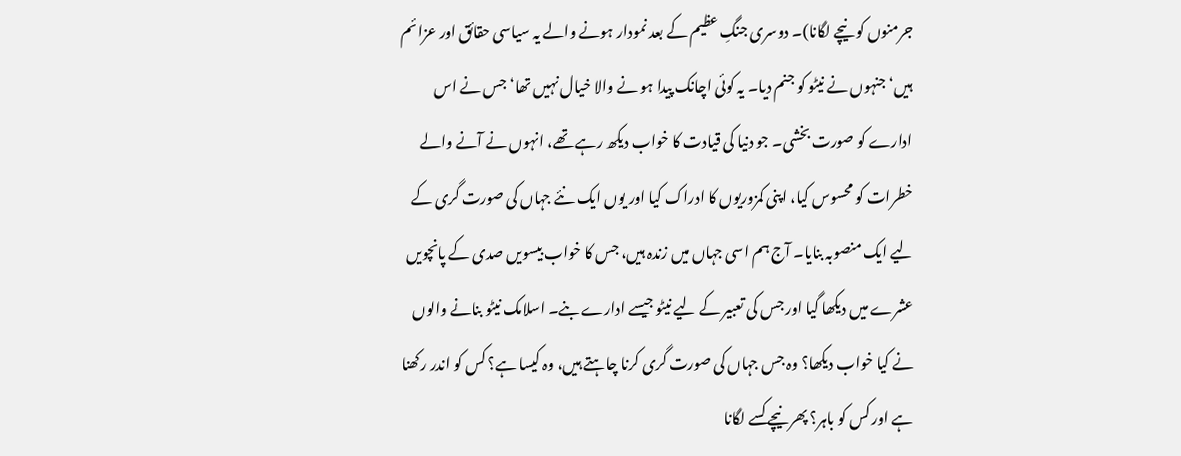جرمنوں کو نیچے لگانا)۔ دوسری جنگِ عظیم کے بعد نمودار ہونے والے یہ سیاسی حقائق اور عزائم ہیں‘ جنہوں نے نیٹو کو جنم دیا۔ یہ کوئی اچانک پیدا ہو نے والا خیال نہیں تھا‘ جس نے اس ادارے کو صورت بخشی۔ جو دنیا کی قیادت کا خواب دیکھ رہے تھے، انہوں نے آنے والے خطرات کو محسوس کیا، اپنی کمزوریوں کا ادراک کیا اور یوں ایک نئے جہاں کی صورت گری کے لیے ایک منصوبہ بنایا۔ آج ہم اسی جہاں میں زندہ ہیں، جس کا خواب بیسویں صدی کے پانچویں عشرے میں دیکھا گیا اور جس کی تعبیر کے لیے نیٹو جیسے ادارے بنے۔ اسلامک نیٹو بنانے والوں نے کیا خواب دیکھا؟ وہ جس جہاں کی صورت گری کرنا چاہتے ہیں، وہ کیسا ہے؟ کس کو اندر رکھنا ہے اور کس کو باہر؟ پھر نیچے کسے لگانا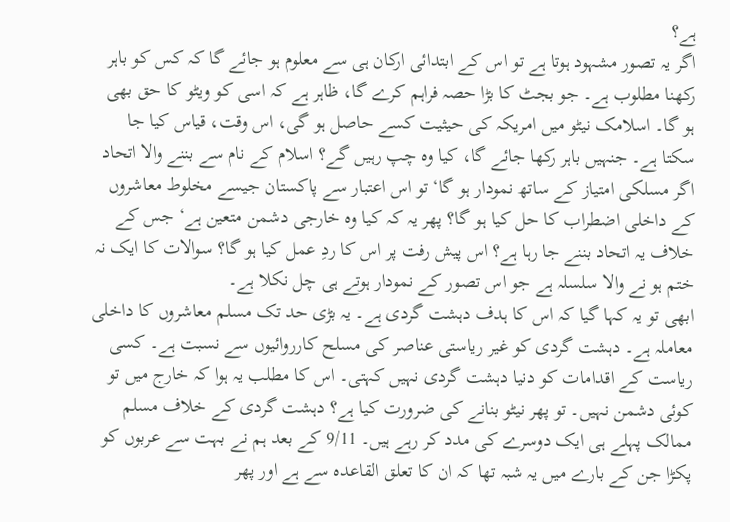ہے؟
اگر یہ تصور مشہود ہوتا ہے تو اس کے ابتدائی ارکان ہی سے معلوم ہو جائے گا کہ کس کو باہر رکھنا مطلوب ہے۔ جو بجٹ کا بڑا حصہ فراہم کرے گا، ظاہر ہے کہ اسی کو ویٹو کا حق بھی ہو گا۔ اسلامک نیٹو میں امریکہ کی حیثیت کسے حاصل ہو گی، اس وقت، قیاس کیا جا سکتا ہے۔ جنہیں باہر رکھا جائے گا، کیا وہ چپ رہیں گے؟ اسلام کے نام سے بننے والا اتحاد اگر مسلکی امتیاز کے ساتھ نمودار ہو گا‘ تو اس اعتبار سے پاکستان جیسے مخلوط معاشروں کے داخلی اضطراب کا حل کیا ہو گا؟ پھر یہ کہ کیا وہ خارجی دشمن متعین ہے‘ جس کے خلاف یہ اتحاد بننے جا رہا ہے؟ اس پیش رفت پر اس کا ردِ عمل کیا ہو گا؟ سوالات کا ایک نہ ختم ہو نے والا سلسلہ ہے جو اس تصور کے نمودار ہوتے ہی چل نکلا ہے۔
ابھی تو یہ کہا گیا کہ اس کا ہدف دہشت گردی ہے۔ یہ بڑی حد تک مسلم معاشروں کا داخلی معاملہ ہے۔ دہشت گردی کو غیر ریاستی عناصر کی مسلح کارروائیوں سے نسبت ہے۔ کسی ریاست کے اقدامات کو دنیا دہشت گردی نہیں کہتی۔ اس کا مطلب یہ ہوا کہ خارج میں تو کوئی دشمن نہیں۔ تو پھر نیٹو بنانے کی ضرورت کیا ہے؟ دہشت گردی کے خلاف مسلم ممالک پہلے ہی ایک دوسرے کی مدد کر رہے ہیں۔ 9/11 کے بعد ہم نے بہت سے عربوں کو پکڑا جن کے بارے میں یہ شبہ تھا کہ ان کا تعلق القاعدہ سے ہے اور پھر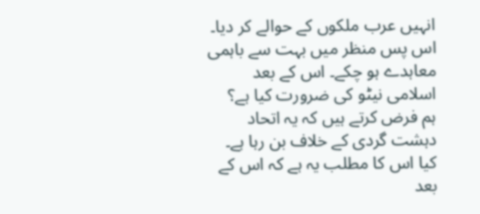انہیں عرب ملکوں کے حوالے کر دیا۔ اس پس منظر میں بہت سے باہمی معاہدے ہو چکے۔ اس کے بعد اسلامی نیٹو کی ضرورت کیا ہے؟
ہم فرض کرتے ہیں کہ یہ اتحاد دہشت گردی کے خلاف بن رہا ہے۔ کیا اس کا مطلب یہ ہے کہ اس کے بعد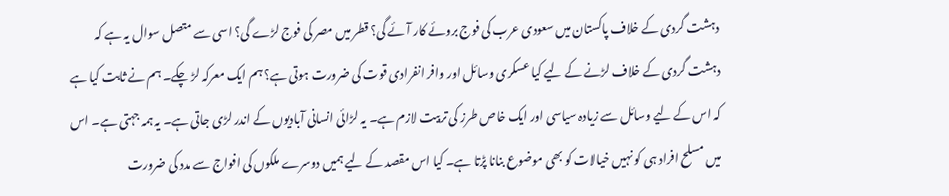دہشت گردی کے خلاف پاکستان میں سعودی عرب کی فوج بروئے کار آئے گی؟ قطر میں مصر کی فوج لڑے گی؟ اسی سے متصل سوال یہ ہے کہ دہشت گردی کے خلاف لڑنے کے لیے کیا عسکری وسائل اور وافر انفرادی قوت کی ضرورت ہوتی ہے؟ ہم ایک معرکہ لڑ چکے۔ ہم نے ثابت کیا ہے کہ اس کے لیے وسائل سے زیادہ سیاسی اور ایک خاص طرز کی تربیت لازم ہے۔ یہ لڑائی انسانی آبادیوں کے اندر لڑی جاتی ہے۔ یہ ہمہ جہتی ہے۔ اس میں مسلح افراد ہی کو نہیں خیالات کو بھی موضوع بنانا پڑتا ہے۔ کیا اس مقصد کے لیے ہمیں دوسرے ملکوں کی افواج سے مدد کی ضرورت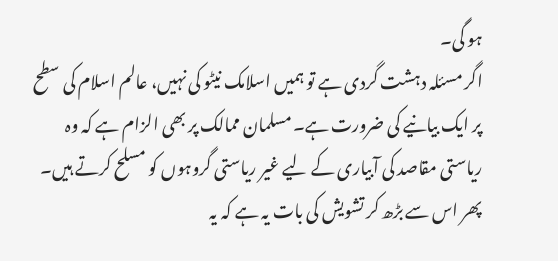ہو گی۔
اگر مسئلہ دہشت گردی ہے تو ہمیں اسلامک نیٹو کی نہیں، عالم اسلام کی سطح پر ایک بیانیے کی ضرورت ہے۔ مسلمان ممالک پر بھی الزام ہے کہ وہ ریاستی مقاصد کی آبیاری کے لیے غیر ریاستی گروہوں کو مسلح کرتے ہیں۔ پھر اس سے بڑھ کر تشویش کی بات یہ ہے کہ یہ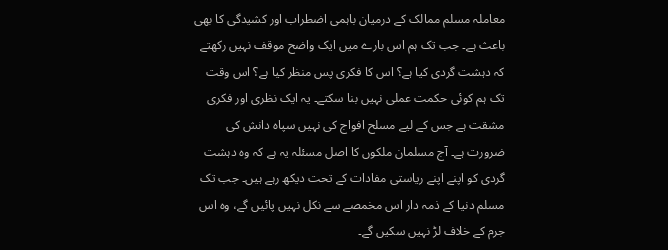معاملہ مسلم ممالک کے درمیان باہمی اضطراب اور کشیدگی کا بھی باعث ہے۔ جب تک ہم اس بارے میں ایک واضح موقف نہیں رکھتے کہ دہشت گردی کیا ہے؟ اس کا فکری پس منظر کیا ہے؟ اس وقت تک ہم کوئی حکمت عملی نہیں بنا سکتے۔ یہ ایک نظری اور فکری مشقت ہے جس کے لیے مسلح افواج کی نہیں سپاہ دانش کی ضرورت ہے۔ آج مسلمان ملکوں کا اصل مسئلہ یہ ہے کہ وہ دہشت گردی کو اپنے اپنے ریاستی مفادات کے تحت دیکھ رہے ہیں۔ جب تک مسلم دنیا کے ذمہ دار اس مخمصے سے نکل نہیں پائیں گے، وہ اس جرم کے خلاف لڑ نہیں سکیں گے۔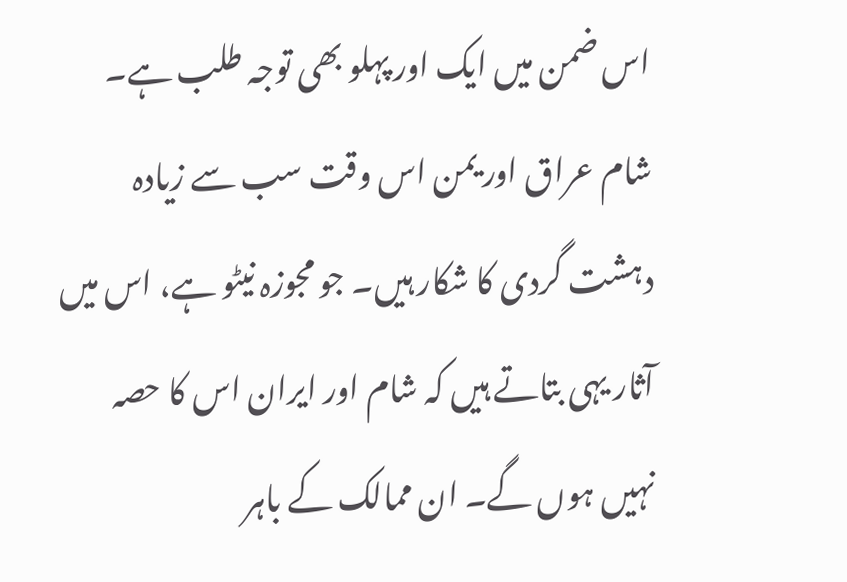اس ضمن میں ایک اور پہلو بھی توجہ طلب ہے۔ شام عراق اور یمن اس وقت سب سے زیادہ دہشت گردی کا شکار ہیں۔ جو مجوزہ نیٹو ہے، اس میں آثار یہی بتاتے ہیں کہ شام اور ایران اس کا حصہ نہیں ہوں گے۔ ان ممالک کے باہر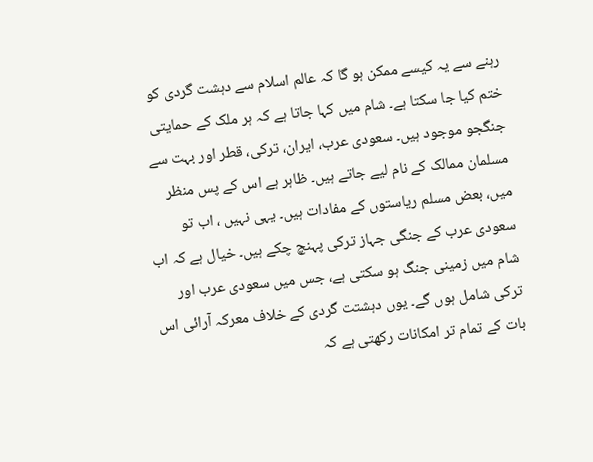رہنے سے یہ کیسے ممکن ہو گا کہ عالم اسلام سے دہشت گردی کو ختم کیا جا سکتا ہے۔ شام میں کہا جاتا ہے کہ ہر ملک کے حمایتی جنگجو موجود ہیں۔ سعودی عرب، ایران، ترکی، قطر اور بہت سے مسلمان ممالک کے نام لیے جاتے ہیں۔ ظاہر ہے اس کے پس منظر میں، بعض مسلم ریاستوں کے مفادات ہیں۔ یہی نہیں ، اب تو سعودی عرب کے جنگی جہاز ترکی پہنچ چکے ہیں۔ خیال ہے کہ اب شام میں زمینی جنگ ہو سکتی ہے، جس میں سعودی عرب اور ترکی شامل ہوں گے۔ یوں دہشتت گردی کے خلاف معرکہ آرائی اس بات کے تمام تر امکانات رکھتی ہے کہ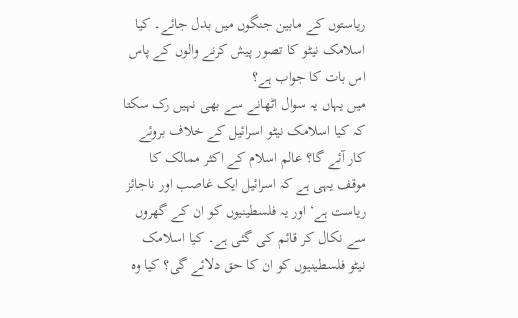ریاستوں کے مابین جنگوں میں بدل جائے۔ کیا اسلامک نیٹو کا تصور پیش کرنے والوں کے پاس اس بات کا جواب ہے؟
میں یہاں یہ سوال اٹھانے سے بھی نہیں رک سکتا کہ کیا اسلامک نیٹو اسرائیل کے خلاف بروئے کار آئے گا؟ عالم اسلام کے اکثر ممالک کا موقف یہی ہے کہ اسرائیل ایک غاصب اور ناجائز ریاست ہے‘ اور یہ فلسطینیوں کو ان کے گھروں سے نکال کر قائم کی گئی ہے۔ کیا اسلامک نیٹو فلسطینیوں کو ان کا حق دلائے گی؟ کیا وہ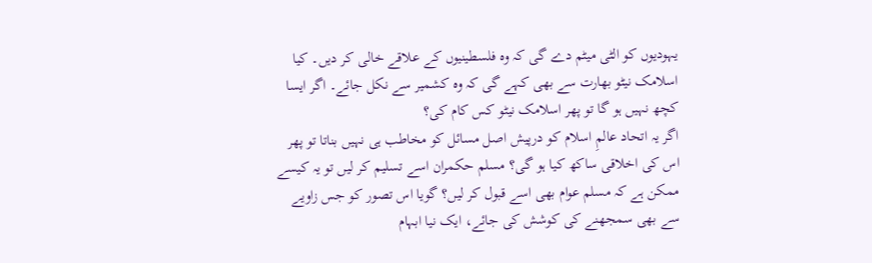یہودیوں کو الٹی میٹم دے گی کہ وہ فلسطینیوں کے علاقے خالی کر دیں۔ کیا اسلامک نیٹو بھارت سے بھی کہے گی کہ وہ کشمیر سے نکل جائے۔ اگر ایسا کچھ نہیں ہو گا تو پھر اسلامک نیٹو کس کام کی؟
اگر یہ اتحاد عالمِ اسلام کو درپیش اصل مسائل کو مخاطب ہی نہیں بناتا تو پھر اس کی اخلاقی ساکھ کیا ہو گی؟ مسلم حکمران اسے تسلیم کر لیں تو یہ کیسے ممکن ہے کہ مسلم عوام بھی اسے قبول کر لیں؟ گویا اس تصور کو جس زاویے سے بھی سمجھنے کی کوشش کی جائے، ایک نیا ابہام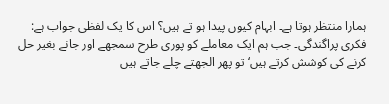ہمارا منتظر ہوتا ہے۔ ابہام کیوں پیدا ہو تے ہیں؟ اس کا یک لفظی جواب ہے: فکری پراگندگی۔ جب ہم ایک معاملے کو پوری طرح سمجھے اور جانے بغیر حل کرنے کی کوشش کرتے ہیں‘ تو پھر الجھتے چلے جاتے ہیں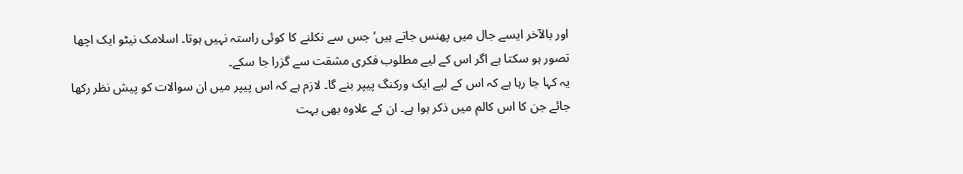اور بالآخر ایسے جال میں پھنس جاتے ہیں‘ جس سے نکلنے کا کوئی راستہ نہیں ہوتا۔ اسلامک نیٹو ایک اچھا تصور ہو سکتا ہے اگر اس کے لیے مطلوب فکری مشقت سے گزرا جا سکے۔
یہ کہا جا رہا ہے کہ اس کے لیے ایک ورکنگ پیپر بنے گا۔ لازم ہے کہ اس پیپر میں ان سوالات کو پیش نظر رکھا جائے جن کا اس کالم میں ذکر ہوا ہے۔ ان کے علاوہ بھی بہت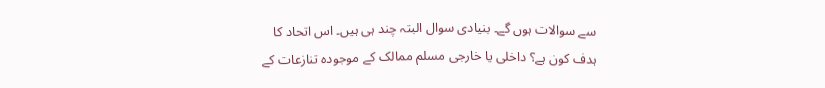سے سوالات ہوں گے۔ بنیادی سوال البتہ چند ہی ہیں۔ اس اتحاد کا ہدف کون ہے؟ داخلی یا خارجی مسلم ممالک کے موجودہ تنازعات کے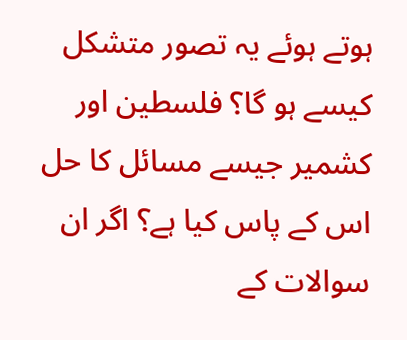ہوتے ہوئے یہ تصور متشکل کیسے ہو گا؟ فلسطین اور کشمیر جیسے مسائل کا حل اس کے پاس کیا ہے؟ اگر ان سوالات کے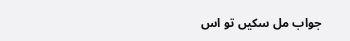جواب مل سکیں تو اس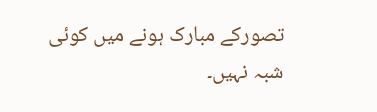تصورکے مبارک ہونے میں کوئی شبہ نہیں۔